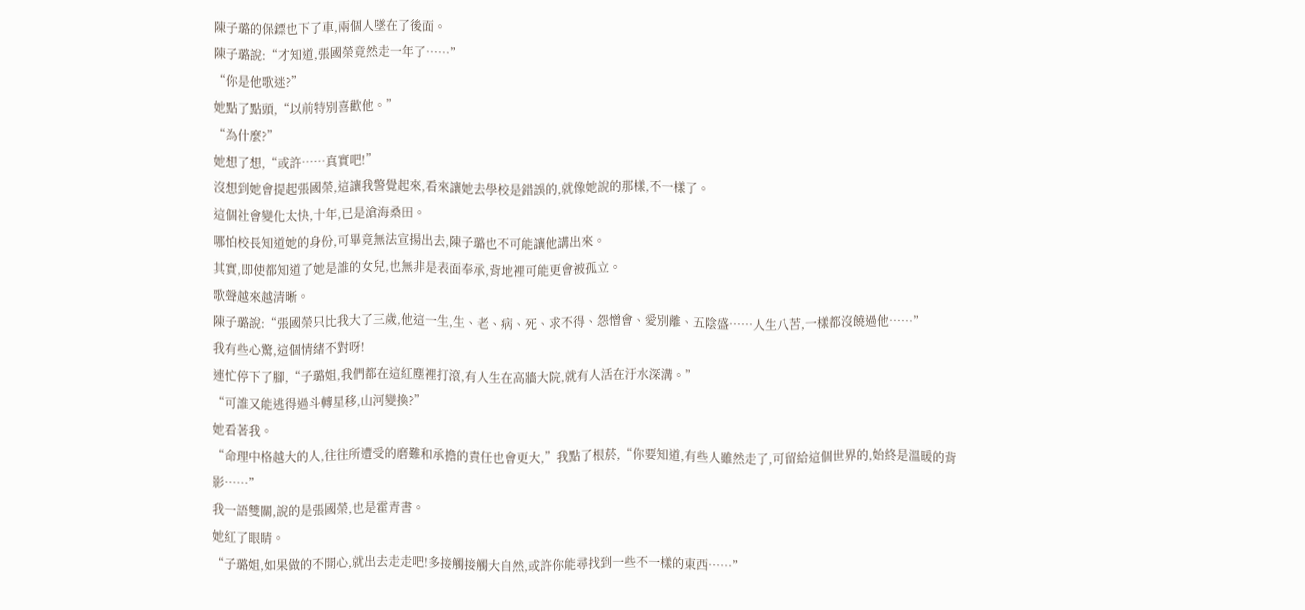陳子璐的保鏢也下了車,兩個人墜在了後面。
陳子璐說:“才知道,張國榮竟然走一年了……”
“你是他歌迷?”
她點了點頭,“以前特別喜歡他。”
“為什麼?”
她想了想,“或許……真實吧!”
沒想到她會提起張國榮,這讓我警覺起來,看來讓她去學校是錯誤的,就像她說的那樣,不一樣了。
這個社會變化太快,十年,已是滄海桑田。
哪怕校長知道她的身份,可畢竟無法宣揚出去,陳子璐也不可能讓他講出來。
其實,即使都知道了她是誰的女兒,也無非是表面奉承,背地裡可能更會被孤立。
歌聲越來越清晰。
陳子璐說:“張國榮只比我大了三歲,他這一生,生、老、病、死、求不得、怨憎會、愛別離、五陰盛……人生八苦,一樣都沒饒過他……”
我有些心驚,這個情緒不對呀!
連忙停下了腳,“子璐姐,我們都在這紅塵裡打滾,有人生在高牆大院,就有人活在汙水深溝。”
“可誰又能逃得過斗轉星移,山河變換?”
她看著我。
“命理中格越大的人,往往所遭受的磨難和承擔的責任也會更大,”我點了根菸,“你要知道,有些人雖然走了,可留給這個世界的,始終是溫暖的背影……”
我一語雙關,說的是張國榮,也是霍青書。
她紅了眼睛。
“子璐姐,如果做的不開心,就出去走走吧!多接觸接觸大自然,或許你能尋找到一些不一樣的東西……”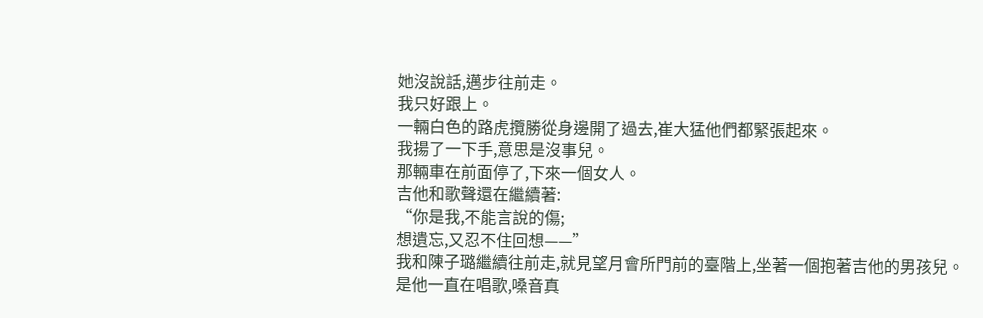她沒說話,邁步往前走。
我只好跟上。
一輛白色的路虎攬勝從身邊開了過去,崔大猛他們都緊張起來。
我揚了一下手,意思是沒事兒。
那輛車在前面停了,下來一個女人。
吉他和歌聲還在繼續著:
“你是我,不能言說的傷;
想遺忘,又忍不住回想——”
我和陳子璐繼續往前走,就見望月會所門前的臺階上,坐著一個抱著吉他的男孩兒。
是他一直在唱歌,嗓音真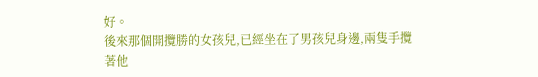好。
後來那個開攬勝的女孩兒,已經坐在了男孩兒身邊,兩隻手攬著他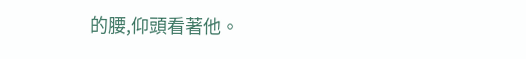的腰,仰頭看著他。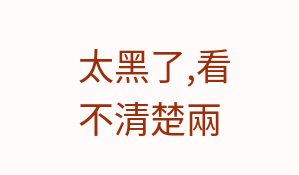太黑了,看不清楚兩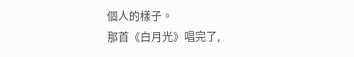個人的樣子。
那首《白月光》唱完了,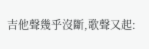吉他聲幾乎沒斷,歌聲又起: